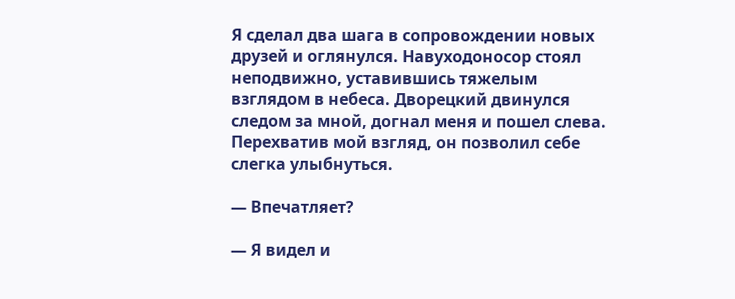Я сделал два шага в сопровождении новых друзей и оглянулся. Навуходоносор стоял неподвижно, уставившись тяжелым взглядом в небеса. Дворецкий двинулся следом за мной, догнал меня и пошел слева. Перехватив мой взгляд, он позволил себе слегка улыбнуться.

— Впечатляет?

— Я видел и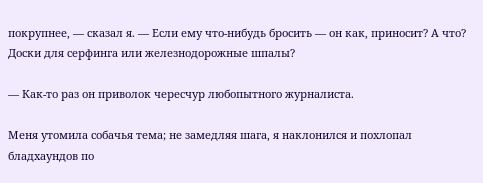покрупнее, — сказал я. — Если ему что-нибудь бросить — он как, приносит? А что? Доски для серфинга или железнодорожные шпалы?

— Как-то раз он приволок чересчур любопытного журналиста.

Меня утомила собачья тема; не замедляя шага, я наклонился и похлопал бладхаундов по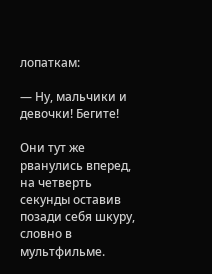лопаткам:

— Ну, мальчики и девочки! Бегите!

Они тут же рванулись вперед, на четверть секунды оставив позади себя шкуру, словно в мультфильме.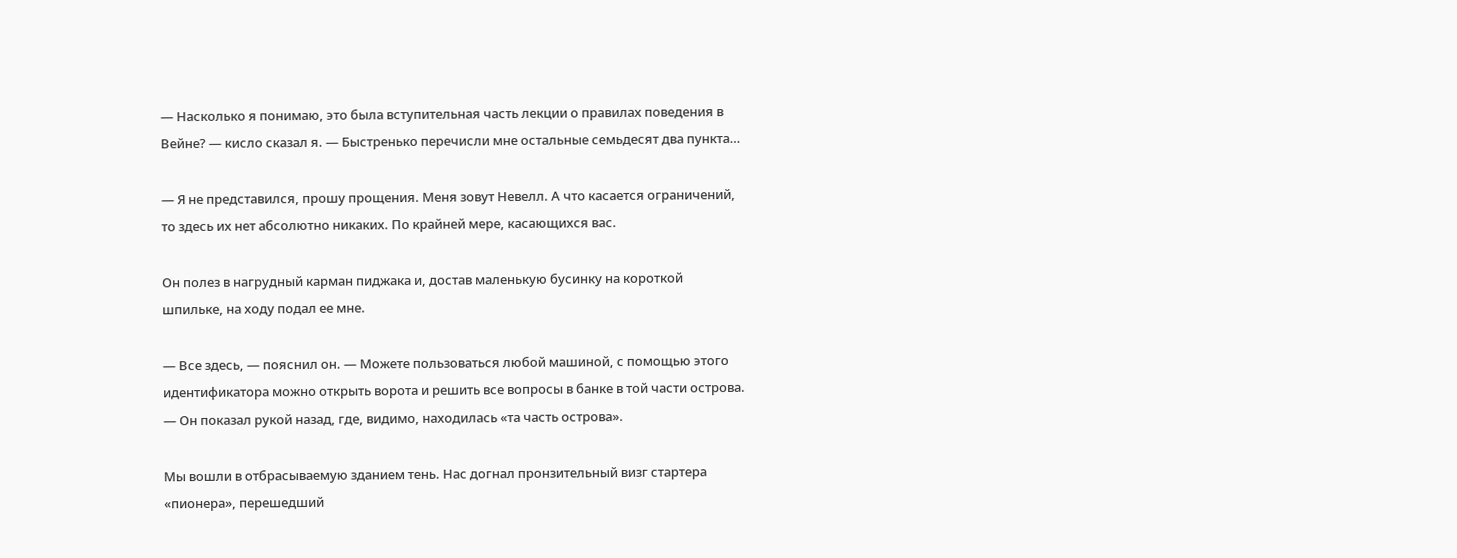— Насколько я понимаю, это была вступительная часть лекции о правилах поведения в Вейне? — кисло сказал я. — Быстренько перечисли мне остальные семьдесят два пункта…

— Я не представился, прошу прощения. Меня зовут Невелл. А что касается ограничений, то здесь их нет абсолютно никаких. По крайней мере, касающихся вас.

Он полез в нагрудный карман пиджака и, достав маленькую бусинку на короткой шпильке, на ходу подал ее мне.

— Все здесь, — пояснил он. — Можете пользоваться любой машиной, с помощью этого идентификатора можно открыть ворота и решить все вопросы в банке в той части острова. — Он показал рукой назад, где, видимо, находилась «та часть острова».

Мы вошли в отбрасываемую зданием тень. Нас догнал пронзительный визг стартера «пионера», перешедший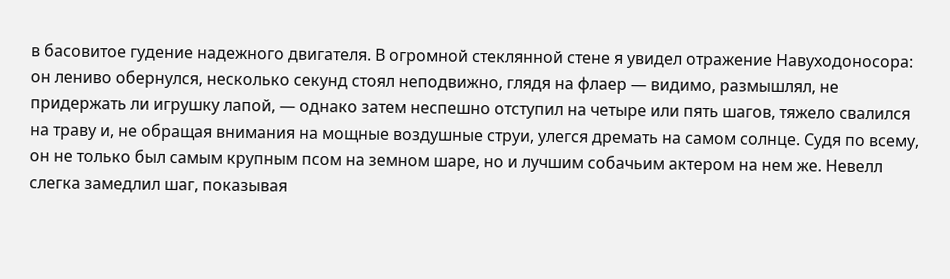в басовитое гудение надежного двигателя. В огромной стеклянной стене я увидел отражение Навуходоносора: он лениво обернулся, несколько секунд стоял неподвижно, глядя на флаер — видимо, размышлял, не придержать ли игрушку лапой, — однако затем неспешно отступил на четыре или пять шагов, тяжело свалился на траву и, не обращая внимания на мощные воздушные струи, улегся дремать на самом солнце. Судя по всему, он не только был самым крупным псом на земном шаре, но и лучшим собачьим актером на нем же. Невелл слегка замедлил шаг, показывая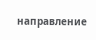направление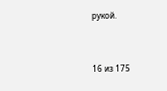рукой.



16 из 175